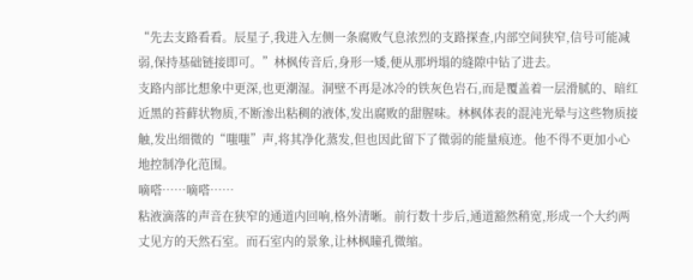“先去支路看看。辰星子,我进入左侧一条腐败气息浓烈的支路探查,内部空间狭窄,信号可能减弱,保持基础链接即可。”林枫传音后,身形一矮,便从那坍塌的缝隙中钻了进去。
支路内部比想象中更深,也更潮湿。洞壁不再是冰冷的铁灰色岩石,而是覆盖着一层滑腻的、暗红近黑的苔藓状物质,不断渗出粘稠的液体,发出腐败的甜腥味。林枫体表的混沌光晕与这些物质接触,发出细微的“嗤嗤”声,将其净化蒸发,但也因此留下了微弱的能量痕迹。他不得不更加小心地控制净化范围。
嘀嗒……嘀嗒……
粘液滴落的声音在狭窄的通道内回响,格外清晰。前行数十步后,通道豁然稍宽,形成一个大约两丈见方的天然石室。而石室内的景象,让林枫瞳孔微缩。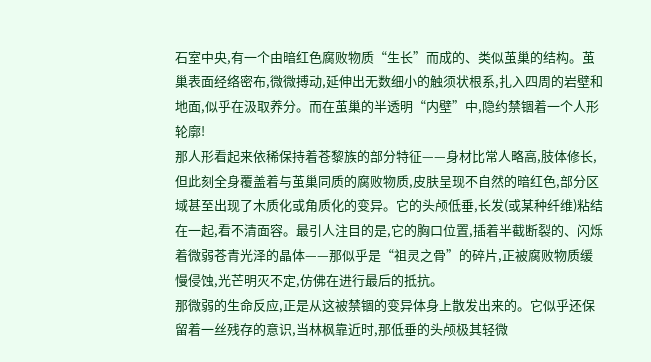石室中央,有一个由暗红色腐败物质“生长”而成的、类似茧巢的结构。茧巢表面经络密布,微微搏动,延伸出无数细小的触须状根系,扎入四周的岩壁和地面,似乎在汲取养分。而在茧巢的半透明“内壁”中,隐约禁锢着一个人形轮廓!
那人形看起来依稀保持着苍黎族的部分特征——身材比常人略高,肢体修长,但此刻全身覆盖着与茧巢同质的腐败物质,皮肤呈现不自然的暗红色,部分区域甚至出现了木质化或角质化的变异。它的头颅低垂,长发(或某种纤维)粘结在一起,看不清面容。最引人注目的是,它的胸口位置,插着半截断裂的、闪烁着微弱苍青光泽的晶体——那似乎是“祖灵之骨”的碎片,正被腐败物质缓慢侵蚀,光芒明灭不定,仿佛在进行最后的抵抗。
那微弱的生命反应,正是从这被禁锢的变异体身上散发出来的。它似乎还保留着一丝残存的意识,当林枫靠近时,那低垂的头颅极其轻微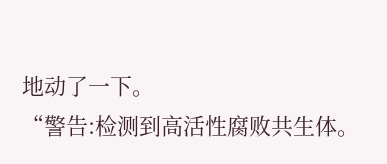地动了一下。
“警告:检测到高活性腐败共生体。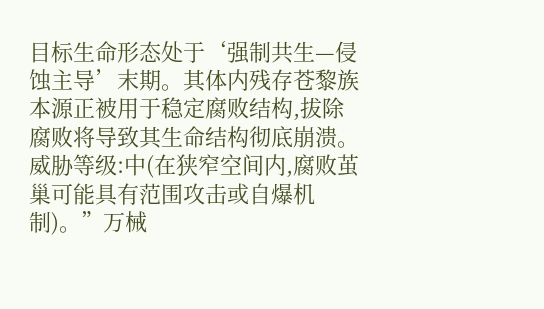目标生命形态处于‘强制共生—侵蚀主导’末期。其体内残存苍黎族本源正被用于稳定腐败结构,拔除腐败将导致其生命结构彻底崩溃。威胁等级:中(在狭窄空间内,腐败茧巢可能具有范围攻击或自爆机制)。”万械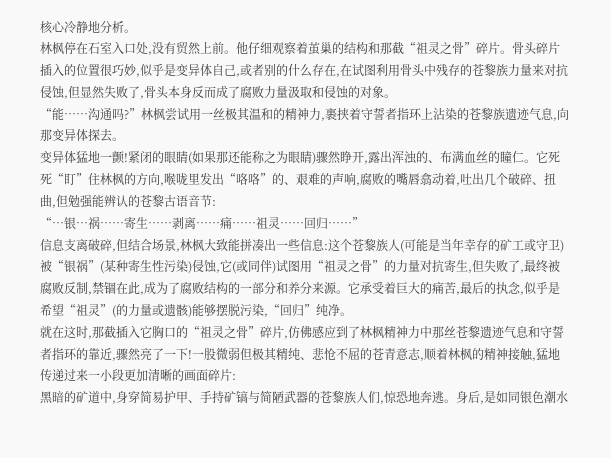核心冷静地分析。
林枫停在石室入口处,没有贸然上前。他仔细观察着茧巢的结构和那截“祖灵之骨”碎片。骨头碎片插入的位置很巧妙,似乎是变异体自己,或者别的什么存在,在试图利用骨头中残存的苍黎族力量来对抗侵蚀,但显然失败了,骨头本身反而成了腐败力量汲取和侵蚀的对象。
“能……沟通吗?”林枫尝试用一丝极其温和的精神力,裹挟着守誓者指环上沾染的苍黎族遗迹气息,向那变异体探去。
变异体猛地一颤!紧闭的眼睛(如果那还能称之为眼睛)骤然睁开,露出浑浊的、布满血丝的瞳仁。它死死“盯”住林枫的方向,喉咙里发出“咯咯”的、艰难的声响,腐败的嘴唇翕动着,吐出几个破碎、扭曲,但勉强能辨认的苍黎古语音节:
“…银…祸……寄生……剥离……痛……祖灵……回归……”
信息支离破碎,但结合场景,林枫大致能拼凑出一些信息:这个苍黎族人(可能是当年幸存的矿工或守卫)被“银祸”(某种寄生性污染)侵蚀,它(或同伴)试图用“祖灵之骨”的力量对抗寄生,但失败了,最终被腐败反制,禁锢在此,成为了腐败结构的一部分和养分来源。它承受着巨大的痛苦,最后的执念,似乎是希望“祖灵”(的力量或遗骸)能够摆脱污染,“回归”纯净。
就在这时,那截插入它胸口的“祖灵之骨”碎片,仿佛感应到了林枫精神力中那丝苍黎遗迹气息和守誓者指环的靠近,骤然亮了一下!一股微弱但极其精纯、悲怆不屈的苍青意志,顺着林枫的精神接触,猛地传递过来一小段更加清晰的画面碎片:
黑暗的矿道中,身穿简易护甲、手持矿镐与简陋武器的苍黎族人们,惊恐地奔逃。身后,是如同银色潮水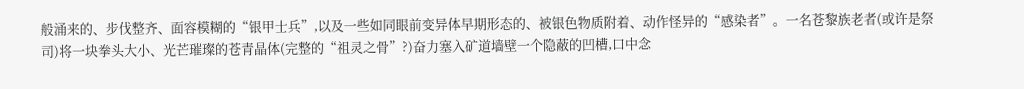般涌来的、步伐整齐、面容模糊的“银甲士兵”,以及一些如同眼前变异体早期形态的、被银色物质附着、动作怪异的“感染者”。一名苍黎族老者(或许是祭司)将一块拳头大小、光芒璀璨的苍青晶体(完整的“祖灵之骨”?)奋力塞入矿道墙壁一个隐蔽的凹槽,口中念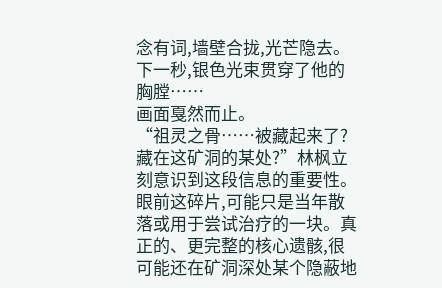念有词,墙壁合拢,光芒隐去。下一秒,银色光束贯穿了他的胸膛……
画面戛然而止。
“祖灵之骨……被藏起来了?藏在这矿洞的某处?”林枫立刻意识到这段信息的重要性。眼前这碎片,可能只是当年散落或用于尝试治疗的一块。真正的、更完整的核心遗骸,很可能还在矿洞深处某个隐蔽地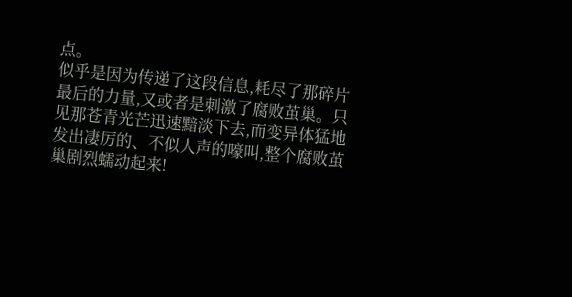点。
似乎是因为传递了这段信息,耗尽了那碎片最后的力量,又或者是刺激了腐败茧巢。只见那苍青光芒迅速黯淡下去,而变异体猛地发出凄厉的、不似人声的嚎叫,整个腐败茧巢剧烈蠕动起来!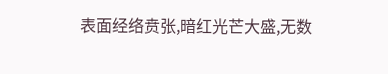表面经络贲张,暗红光芒大盛,无数